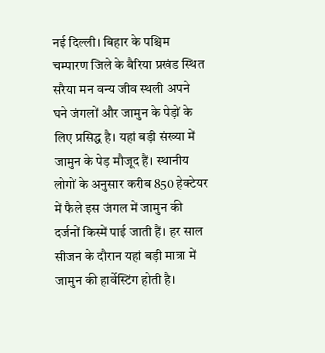नई दिल्ली। बिहार के पश्चिम चम्पारण जिले के बैरिया प्रखंड स्थित सरैया मन वन्य जीव स्थली अपने घने जंगलों और जामुन के पेड़ों के लिए प्रसिद्ध है। यहां बड़ी संख्या में जामुन के पेड़ मौजूद हैं। स्थानीय लोगों के अनुसार करीब 850 हेक्टेयर में फैले इस जंगल में जामुन की दर्जनों किस्में पाई जाती हैं। हर साल सीजन के दौरान यहां बड़ी मात्रा में जामुन की हार्वेस्टिंग होती है।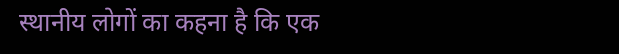स्थानीय लोगों का कहना है कि एक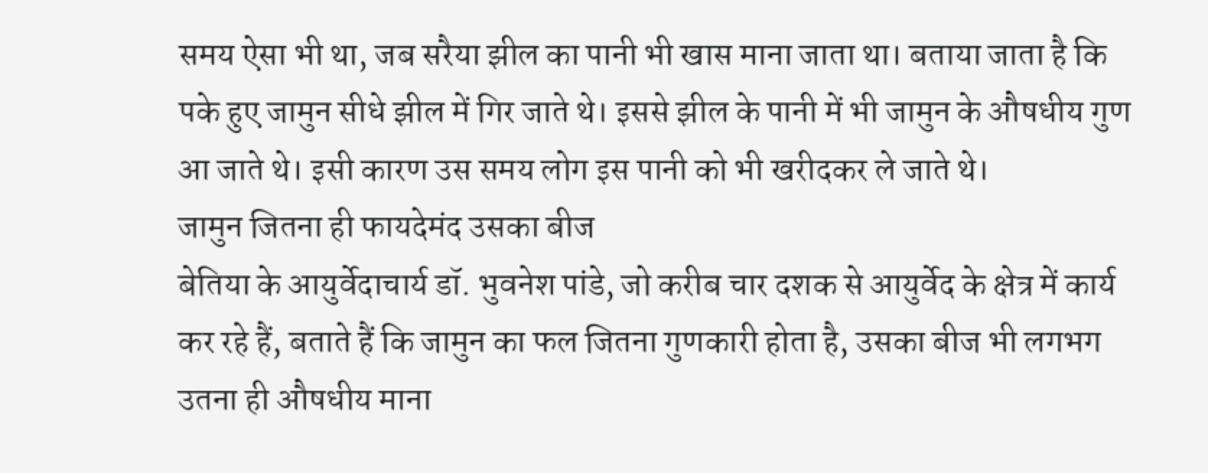समय ऐसा भी था, जब सरैया झील का पानी भी खास माना जाता था। बताया जाता है कि पके हुए जामुन सीधे झील में गिर जाते थे। इससे झील के पानी में भी जामुन के औषधीय गुण आ जाते थे। इसी कारण उस समय लोग इस पानी को भी खरीदकर ले जाते थे।
जामुन जितना ही फायदेमंद उसका बीज
बेतिया के आयुर्वेदाचार्य डॉ. भुवनेश पांडे, जो करीब चार दशक से आयुर्वेद के क्षेत्र में कार्य कर रहे हैं, बताते हैं कि जामुन का फल जितना गुणकारी होता है, उसका बीज भी लगभग उतना ही औषधीय माना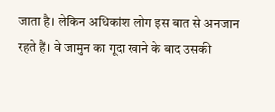जाता है। लेकिन अधिकांश लोग इस बात से अनजान रहते हैं। वे जामुन का गूदा खाने के बाद उसकी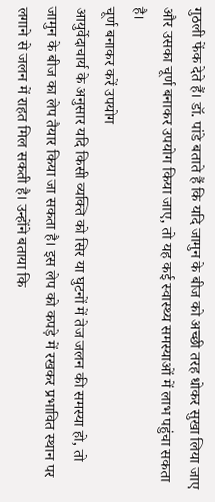गुठली फेंक देते हैं। डॉ. पांडे बताते हैं कि यदि जामुन के बीज को अच्छी तरह धोकर सुखा लिया जाए और उसका चूर्ण बनाकर उपयोग किया जाए, तो यह कई स्वास्थ्य समस्याओं में लाभ पहुंचा सकता है।
चूर्ण बनाकर करें उपयोग
आयुर्वेदाचार्य के अनुसार यदि किसी व्यक्ति को सिर या घुटनों में तेज जलन की समस्या हो, तो जामुन के बीज का लेप तैयार किया जा सकता है। इस लेप को कपड़े में रखकर प्रभावित स्थान पर लगाने से जलन में राहत मिल सकती है। उन्होंने बताया कि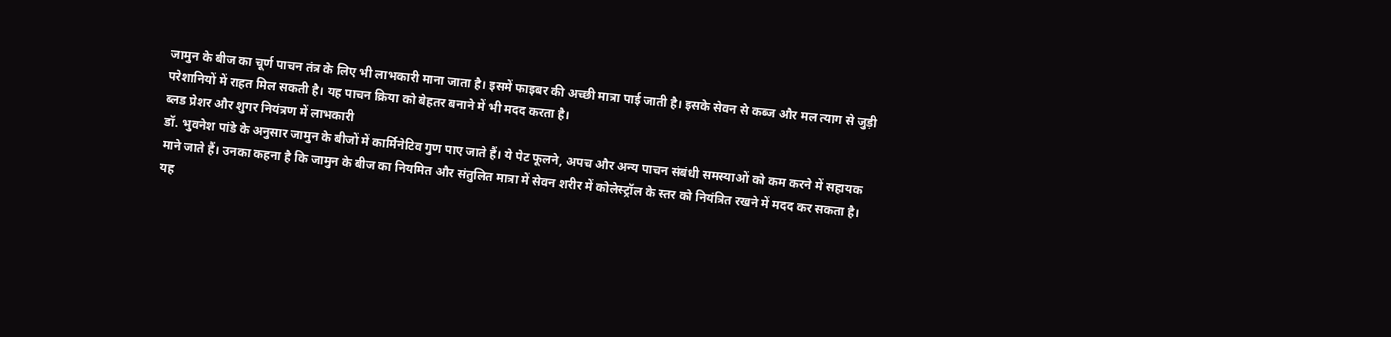जामुन के बीज का चूर्ण पाचन तंत्र के लिए भी लाभकारी माना जाता है। इसमें फाइबर की अच्छी मात्रा पाई जाती है। इसके सेवन से कब्ज और मल त्याग से जुड़ी परेशानियों में राहत मिल सकती है। यह पाचन क्रिया को बेहतर बनाने में भी मदद करता है।
ब्लड प्रेशर और शुगर नियंत्रण में लाभकारी
डॉ. भुवनेश पांडे के अनुसार जामुन के बीजों में कार्मिनेटिव गुण पाए जाते हैं। ये पेट फूलने, अपच और अन्य पाचन संबंधी समस्याओं को कम करने में सहायक माने जाते हैं। उनका कहना है कि जामुन के बीज का नियमित और संतुलित मात्रा में सेवन शरीर में कोलेस्ट्रॉल के स्तर को नियंत्रित रखने में मदद कर सकता है। यह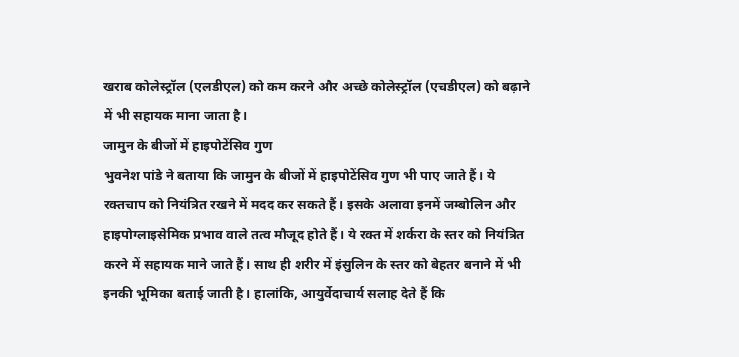खराब कोलेस्ट्रॉल (एलडीएल) को कम करने और अच्छे कोलेस्ट्रॉल (एचडीएल) को बढ़ाने में भी सहायक माना जाता है।
जामुन के बीजों में हाइपोटेंसिव गुण
भुवनेश पांडे ने बताया कि जामुन के बीजों में हाइपोटेंसिव गुण भी पाए जाते हैं। ये रक्तचाप को नियंत्रित रखने में मदद कर सकते हैं। इसके अलावा इनमें जम्बोलिन और हाइपोग्लाइसेमिक प्रभाव वाले तत्व मौजूद होते हैं। ये रक्त में शर्करा के स्तर को नियंत्रित करने में सहायक माने जाते हैं। साथ ही शरीर में इंसुलिन के स्तर को बेहतर बनाने में भी इनकी भूमिका बताई जाती है। हालांकि, आयुर्वेदाचार्य सलाह देते हैं कि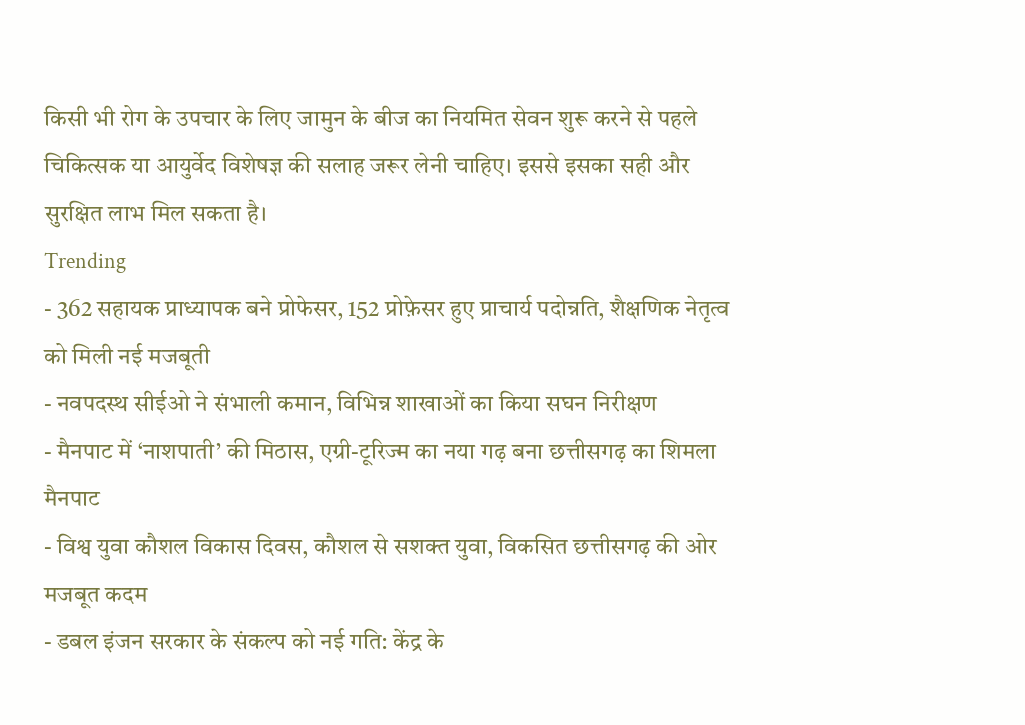किसी भी रोग के उपचार के लिए जामुन के बीज का नियमित सेवन शुरू करने से पहले चिकित्सक या आयुर्वेद विशेषज्ञ की सलाह जरूर लेनी चाहिए। इससे इसका सही और सुरक्षित लाभ मिल सकता है।
Trending
- 362 सहायक प्राध्यापक बने प्रोफेसर, 152 प्रोफ़ेसर हुए प्राचार्य पदोन्नति, शैक्षणिक नेतृत्व को मिली नई मजबूती
- नवपदस्थ सीईओ ने संभाली कमान, विभिन्न शाखाओं का किया सघन निरीक्षण
- मैनपाट में ‘नाशपाती’ की मिठास, एग्री-टूरिज्म का नया गढ़ बना छत्तीसगढ़ का शिमला मैनपाट
- विश्व युवा कौशल विकास दिवस, कौशल से सशक्त युवा, विकसित छत्तीसगढ़ की ओर मजबूत कदम
- डबल इंजन सरकार के संकल्प को नई गति: केंद्र के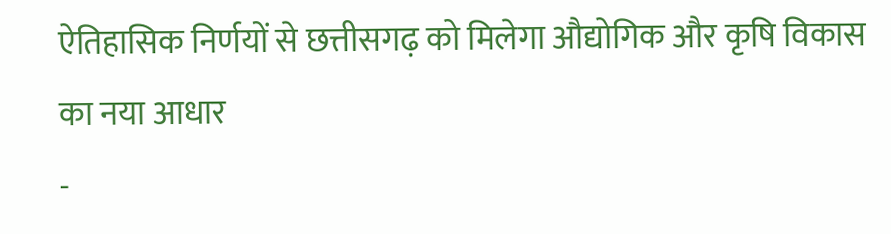ऐतिहासिक निर्णयों से छत्तीसगढ़ को मिलेगा औद्योगिक और कृषि विकास का नया आधार
-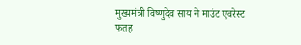मुख्यमंत्री विष्णुदेव साय ने माउंट एवरेस्ट फतह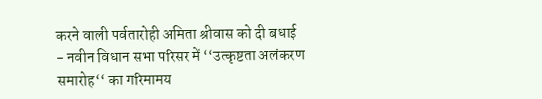करने वाली पर्वतारोही अमिता श्रीवास को दी बधाई
- नवीन विधान सभा परिसर में ‘‘उत्कृष्टता अलंकरण समारोह‘‘ का गरिमामय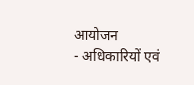आयोजन
- अधिकारियों एवं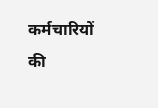कर्मचारियों की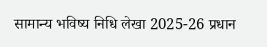सामान्य भविष्य निधि लेखा 2025-26 प्रधान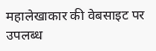महालेखाकार की वेबसाइट पर उपलब्ध